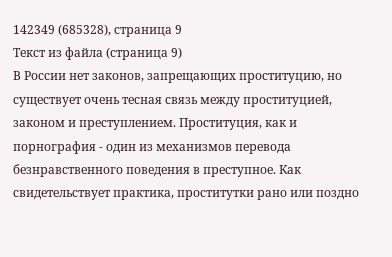142349 (685328), страница 9
Текст из файла (страница 9)
В России нет законов, запрещающих проституцию, но существует очень тесная связь между проституцией, законом и преступлением. Проституция, как и порнография - один из механизмов перевода безнравственного поведения в преступное. Как свидетельствует практика, проститутки рано или поздно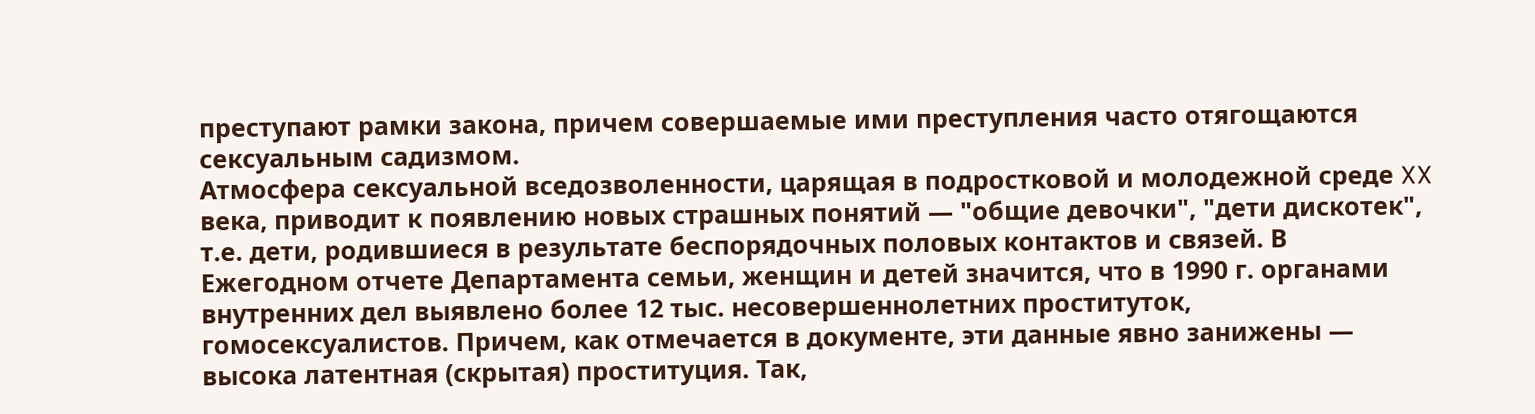преступают рамки закона, причем совершаемые ими преступления часто отягощаются сексуальным садизмом.
Атмосфера сексуальной вседозволенности, царящая в подростковой и молодежной среде XX века, приводит к появлению новых страшных понятий — "общие девочки", "дети дискотек", т.е. дети, родившиеся в результате беспорядочных половых контактов и связей. В Ежегодном отчете Департамента семьи, женщин и детей значится, что в 1990 г. органами внутренних дел выявлено более 12 тыс. несовершеннолетних проституток, гомосексуалистов. Причем, как отмечается в документе, эти данные явно занижены — высока латентная (скрытая) проституция. Так,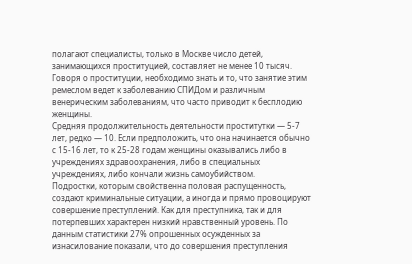полагают специалисты, только в Москве число детей, занимающихся проституцией, составляет не менее 10 тысяч. Говоря о проституции, необходимо знать и то, что занятие этим ремеслом ведет к заболеванию СПИДом и различным венерическим заболеваниям, что часто приводит к бесплодию женщины.
Средняя продолжительность деятельности проститутки — 5-7 лет, редко — 10. Если предположить, что она начинается обычно с 15-16 лет, то к 25-28 годам женщины оказывались либо в учреждениях здравоохранения, либо в специальных учреждениях, либо кончали жизнь самоубийством.
Подростки, которым свойственна половая распущенность, создают криминальные ситуации, а иногда и прямо провоцируют совершение преступлений. Как для преступника, так и для потерпевших характерен низкий нравственный уровень. По данным статистики 27% опрошенных осужденных за изнасилование показали, что до совершения преступления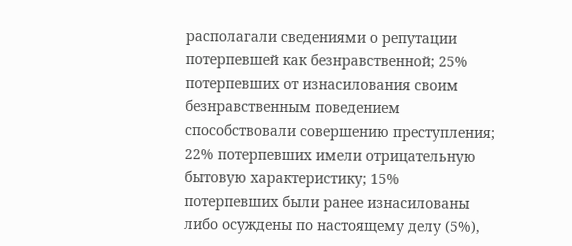располагали сведениями о репутации потерпевшей как безнравственной; 25% потерпевших от изнасилования своим безнравственным поведением способствовали совершению преступления; 22% потерпевших имели отрицательную бытовую характеристику; 15% потерпевших были ранее изнасилованы либо осуждены по настоящему делу (5%),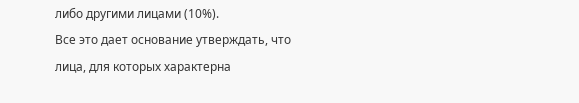либо другими лицами (10%).
Все это дает основание утверждать, что лица, для которых характерна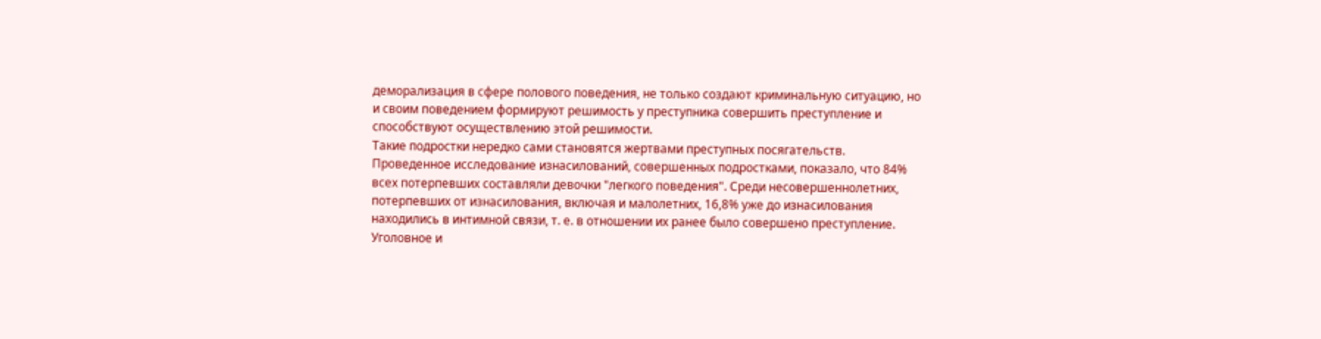деморализация в сфере полового поведения, не только создают криминальную ситуацию, но и своим поведением формируют решимость у преступника совершить преступление и способствуют осуществлению этой решимости.
Такие подростки нередко сами становятся жертвами преступных посягательств. Проведенное исследование изнасилований, совершенных подростками, показало, что 84% всех потерпевших составляли девочки "легкого поведения". Среди несовершеннолетних, потерпевших от изнасилования, включая и малолетних, 16,8% уже до изнасилования находились в интимной связи, т. е. в отношении их ранее было совершено преступление.
Уголовное и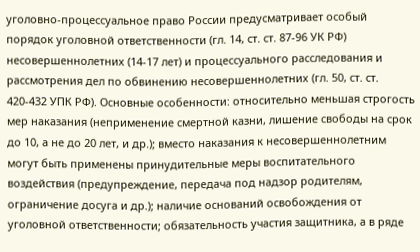уголовно-процессуальное право России предусматривает особый порядок уголовной ответственности (гл. 14, ст. ст. 87-96 УК РФ) несовершеннолетних (14-17 лет) и процессуального расследования и рассмотрения дел по обвинению несовершеннолетних (гл. 50, ст. ст. 420-432 УПК РФ). Основные особенности: относительно меньшая строгость мер наказания (неприменение смертной казни, лишение свободы на срок до 10, а не до 20 лет, и др.); вместо наказания к несовершеннолетним могут быть применены принудительные меры воспитательного воздействия (предупреждение, передача под надзор родителям, ограничение досуга и др.); наличие оснований освобождения от уголовной ответственности; обязательность участия защитника, а в ряде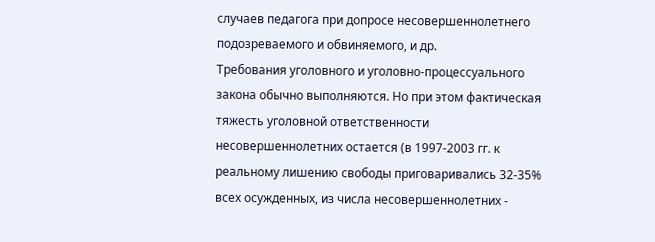случаев педагога при допросе несовершеннолетнего подозреваемого и обвиняемого, и др.
Требования уголовного и уголовно-процессуального закона обычно выполняются. Но при этом фактическая тяжесть уголовной ответственности несовершеннолетних остается (в 1997-2003 гг. к реальному лишению свободы приговаривались 32-35% всех осужденных, из числа несовершеннолетних -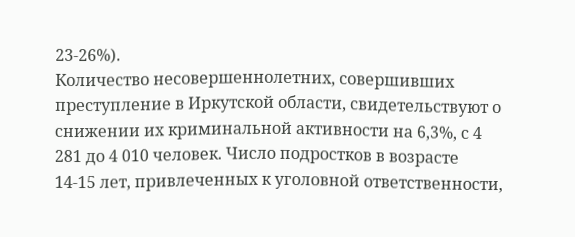23-26%).
Количество несовершеннолетних, совершивших преступление в Иркутской области, свидетельствуют о снижении их криминальной активности на 6,3%, с 4 281 до 4 010 человек. Число подростков в возрасте 14-15 лет, привлеченных к уголовной ответственности,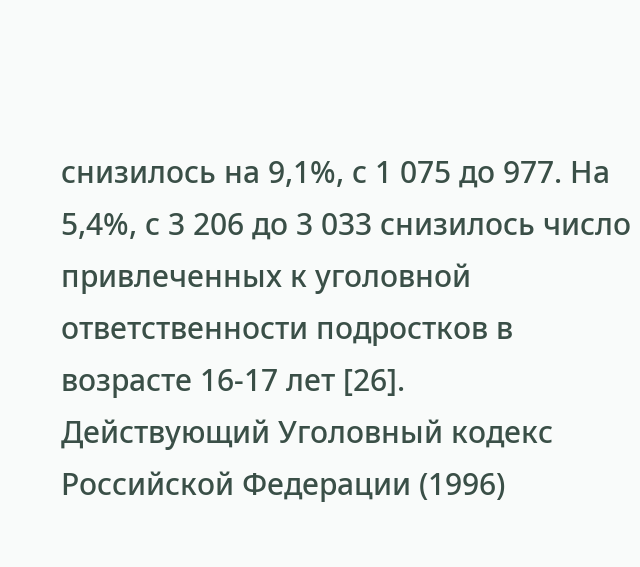снизилось на 9,1%, с 1 075 до 977. На 5,4%, с 3 206 до 3 033 снизилось число привлеченных к уголовной ответственности подростков в возрасте 16-17 лет [26].
Действующий Уголовный кодекс Российской Федерации (1996)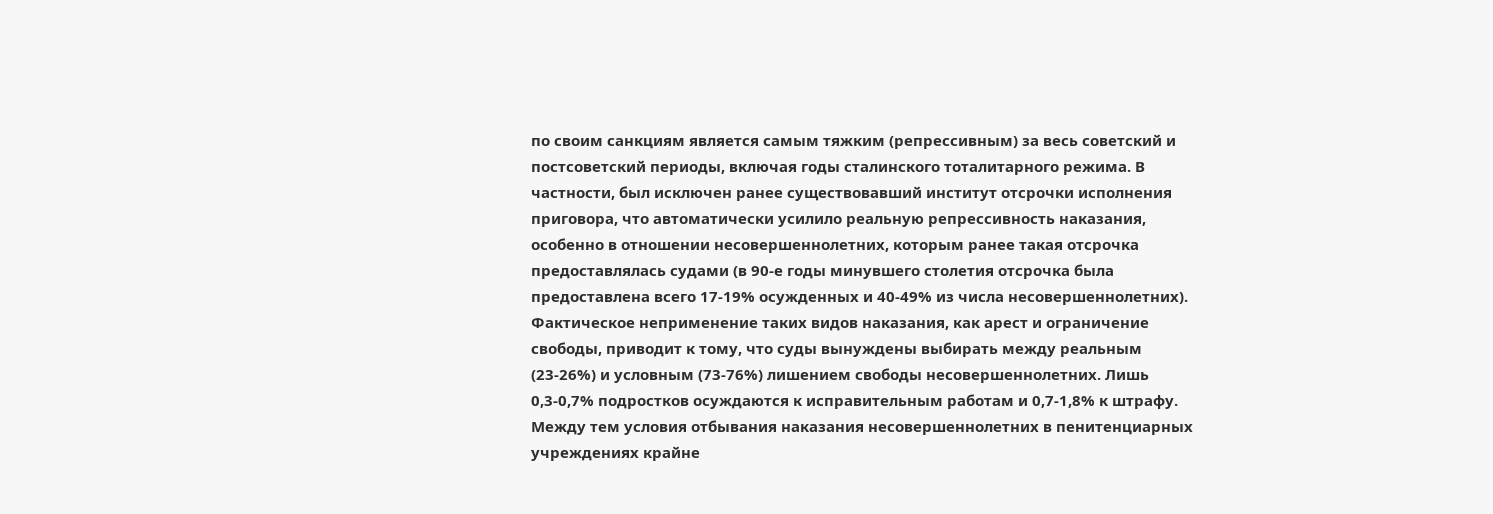по своим санкциям является самым тяжким (репрессивным) за весь советский и постсоветский периоды, включая годы сталинского тоталитарного режима. В частности, был исключен ранее существовавший институт отсрочки исполнения приговора, что автоматически усилило реальную репрессивность наказания, особенно в отношении несовершеннолетних, которым ранее такая отсрочка предоставлялась судами (в 90-е годы минувшего столетия отсрочка была предоставлена всего 17-19% осужденных и 40-49% из числа несовершеннолетних). Фактическое неприменение таких видов наказания, как арест и ограничение свободы, приводит к тому, что суды вынуждены выбирать между реальным (23-26%) и условным (73-76%) лишением свободы несовершеннолетних. Лишь 0,3-0,7% подростков осуждаются к исправительным работам и 0,7-1,8% к штрафу. Между тем условия отбывания наказания несовершеннолетних в пенитенциарных учреждениях крайне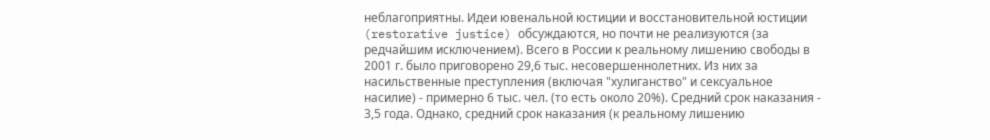неблагоприятны. Идеи ювенальной юстиции и восстановительной юстиции (restorative justice) обсуждаются, но почти не реализуются (за редчайшим исключением). Всего в России к реальному лишению свободы в 2001 г. было приговорено 29,6 тыс. несовершеннолетних. Из них за насильственные преступления (включая "хулиганство" и сексуальное насилие) - примерно 6 тыс. чел. (то есть около 20%). Средний срок наказания - 3,5 года. Однако, средний срок наказания (к реальному лишению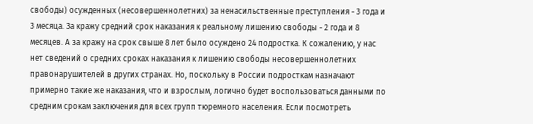свободы) осужденных (несовершеннолетних) за ненасильственные преступления - 3 года и 3 месяца. За кражу средний срок наказания к реальному лишению свободы - 2 года и 8 месяцев. А за кражу на срок свыше 8 лет было осуждено 24 подростка. К сожалению, у нас нет сведений о средних сроках наказания к лишению свободы несовершеннолетних правонарушителей в других странах. Но, поскольку в России подросткам назначают примерно такие же наказания, что и взрослым, логично будет воспользоваться данными по средним срокам заключения для всех групп тюремного населения. Если посмотреть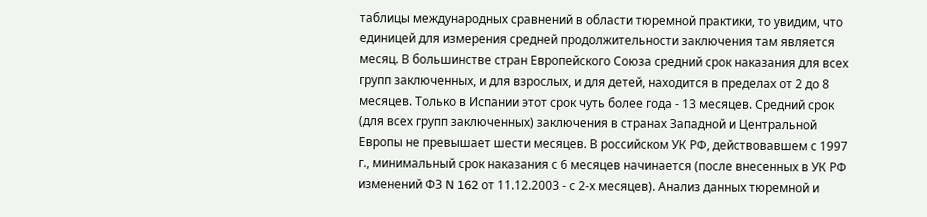таблицы международных сравнений в области тюремной практики, то увидим, что единицей для измерения средней продолжительности заключения там является месяц. В большинстве стран Европейского Союза средний срок наказания для всех групп заключенных, и для взрослых, и для детей, находится в пределах от 2 до 8 месяцев. Только в Испании этот срок чуть более года - 13 месяцев. Средний срок (для всех групп заключенных) заключения в странах Западной и Центральной Европы не превышает шести месяцев. В российском УК РФ, действовавшем с 1997 г., минимальный срок наказания с 6 месяцев начинается (после внесенных в УК РФ изменений ФЗ N 162 от 11.12.2003 - с 2-х месяцев). Анализ данных тюремной и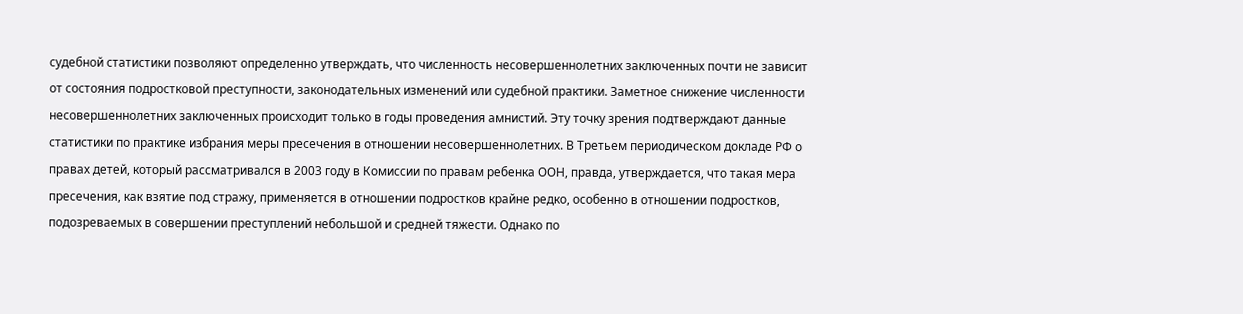судебной статистики позволяют определенно утверждать, что численность несовершеннолетних заключенных почти не зависит от состояния подростковой преступности, законодательных изменений или судебной практики. Заметное снижение численности несовершеннолетних заключенных происходит только в годы проведения амнистий. Эту точку зрения подтверждают данные статистики по практике избрания меры пресечения в отношении несовершеннолетних. В Третьем периодическом докладе РФ о правах детей, который рассматривался в 2003 году в Комиссии по правам ребенка ООН, правда, утверждается, что такая мера пресечения, как взятие под стражу, применяется в отношении подростков крайне редко, особенно в отношении подростков, подозреваемых в совершении преступлений небольшой и средней тяжести. Однако по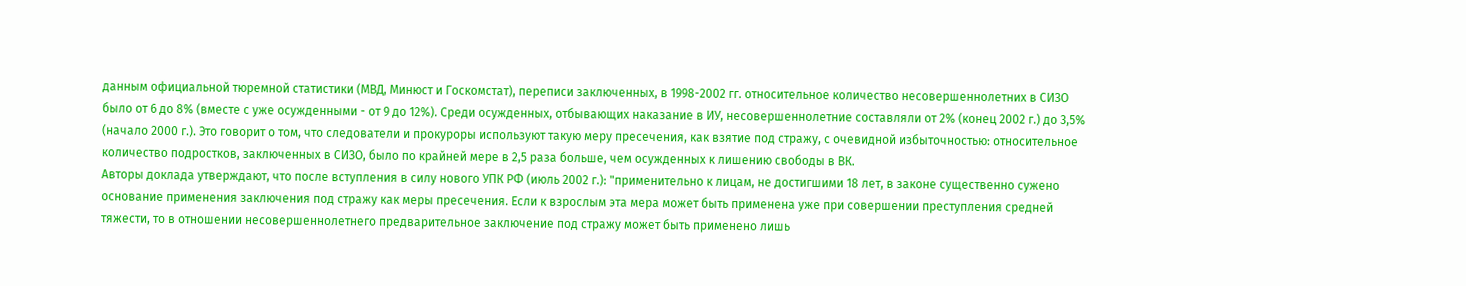данным официальной тюремной статистики (МВД, Минюст и Госкомстат), переписи заключенных, в 1998-2002 гг. относительное количество несовершеннолетних в СИЗО было от 6 до 8% (вместе с уже осужденными - от 9 до 12%). Среди осужденных, отбывающих наказание в ИУ, несовершеннолетние составляли от 2% (конец 2002 г.) до 3,5% (начало 2000 г.). Это говорит о том, что следователи и прокуроры используют такую меру пресечения, как взятие под стражу, с очевидной избыточностью: относительное количество подростков, заключенных в СИЗО, было по крайней мере в 2,5 раза больше, чем осужденных к лишению свободы в ВК.
Авторы доклада утверждают, что после вступления в силу нового УПК РФ (июль 2002 г.): "применительно к лицам, не достигшими 18 лет, в законе существенно сужено основание применения заключения под стражу как меры пресечения. Если к взрослым эта мера может быть применена уже при совершении преступления средней тяжести, то в отношении несовершеннолетнего предварительное заключение под стражу может быть применено лишь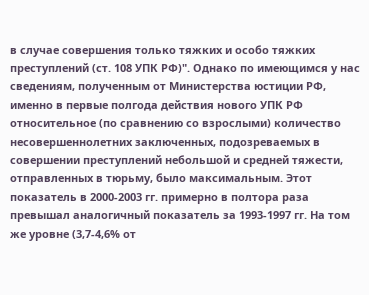в случае совершения только тяжких и особо тяжких преступлений (ст. 108 УПК РФ)". Однако по имеющимся у нас сведениям, полученным от Министерства юстиции РФ, именно в первые полгода действия нового УПК РФ относительное (по сравнению со взрослыми) количество несовершеннолетних заключенных, подозреваемых в совершении преступлений небольшой и средней тяжести, отправленных в тюрьму, было максимальным. Этот показатель в 2000-2003 гг. примерно в полтора раза превышал аналогичный показатель за 1993-1997 гг. На том же уровне (3,7-4,6% от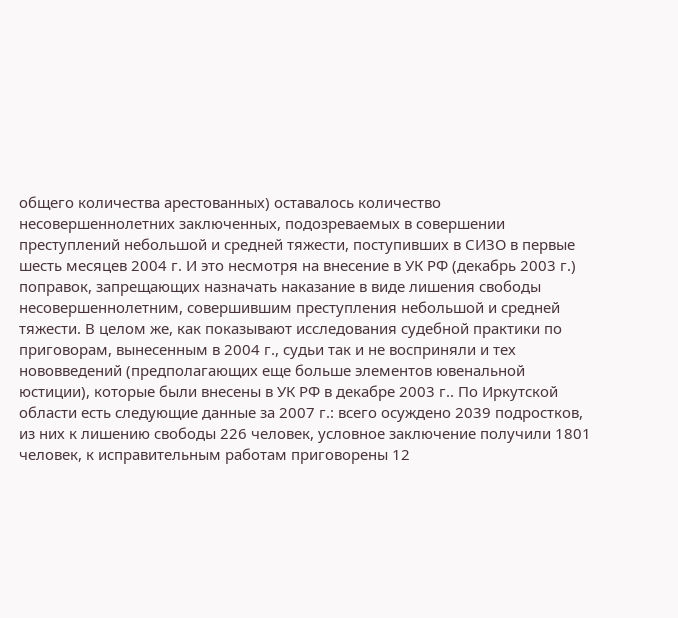общего количества арестованных) оставалось количество несовершеннолетних заключенных, подозреваемых в совершении преступлений небольшой и средней тяжести, поступивших в СИЗО в первые шесть месяцев 2004 г. И это несмотря на внесение в УК РФ (декабрь 2003 г.) поправок, запрещающих назначать наказание в виде лишения свободы несовершеннолетним, совершившим преступления небольшой и средней тяжести. В целом же, как показывают исследования судебной практики по приговорам, вынесенным в 2004 г., судьи так и не восприняли и тех нововведений (предполагающих еще больше элементов ювенальной юстиции), которые были внесены в УК РФ в декабре 2003 г.. По Иркутской области есть следующие данные за 2007 г.: всего осуждено 2039 подростков, из них к лишению свободы 226 человек, условное заключение получили 1801 человек, к исправительным работам приговорены 12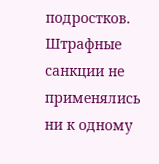подростков. Штрафные санкции не применялись ни к одному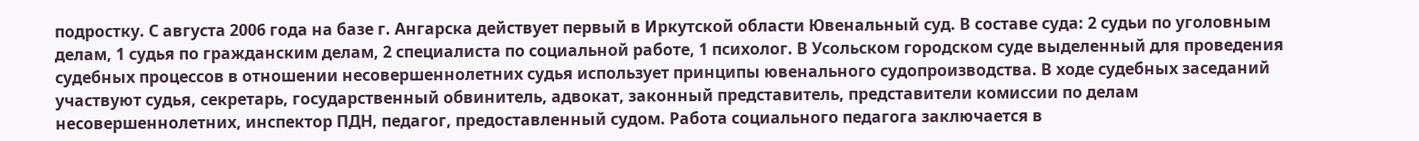подростку. С августа 2006 года на базе г. Ангарска действует первый в Иркутской области Ювенальный суд. В составе суда: 2 судьи по уголовным делам, 1 судья по гражданским делам, 2 специалиста по социальной работе, 1 психолог. В Усольском городском суде выделенный для проведения судебных процессов в отношении несовершеннолетних судья использует принципы ювенального судопроизводства. В ходе судебных заседаний участвуют судья, секретарь, государственный обвинитель, адвокат, законный представитель, представители комиссии по делам несовершеннолетних, инспектор ПДН, педагог, предоставленный судом. Работа социального педагога заключается в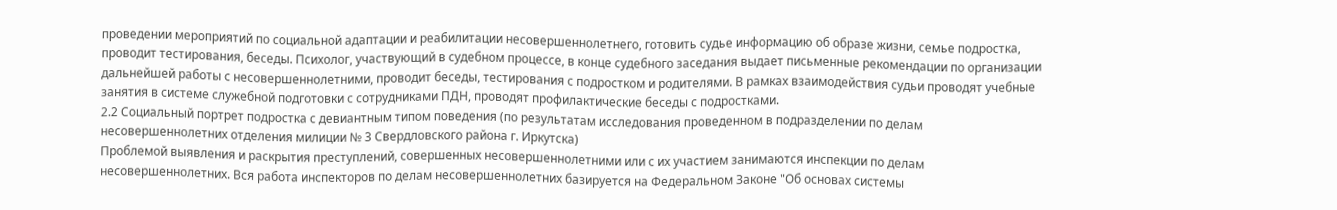проведении мероприятий по социальной адаптации и реабилитации несовершеннолетнего, готовить судье информацию об образе жизни, семье подростка, проводит тестирования, беседы. Психолог, участвующий в судебном процессе, в конце судебного заседания выдает письменные рекомендации по организации дальнейшей работы с несовершеннолетними, проводит беседы, тестирования с подростком и родителями. В рамках взаимодействия судьи проводят учебные занятия в системе служебной подготовки с сотрудниками ПДН, проводят профилактические беседы с подростками.
2.2 Социальный портрет подростка с девиантным типом поведения (по результатам исследования проведенном в подразделении по делам несовершеннолетних отделения милиции № 3 Свердловского района г. Иркутска)
Проблемой выявления и раскрытия преступлений, совершенных несовершеннолетними или с их участием занимаются инспекции по делам несовершеннолетних. Вся работа инспекторов по делам несовершеннолетних базируется на Федеральном Законе "Об основах системы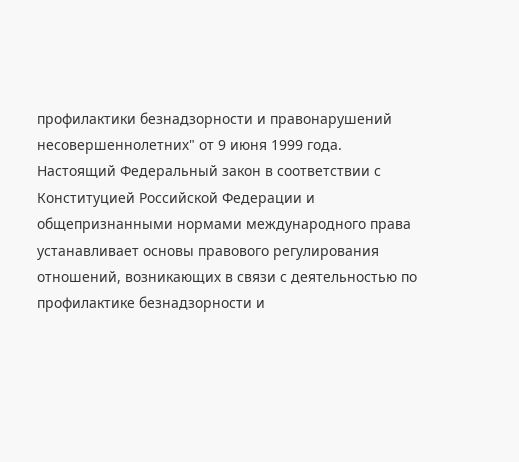профилактики безнадзорности и правонарушений несовершеннолетних" от 9 июня 1999 года.
Настоящий Федеральный закон в соответствии с Конституцией Российской Федерации и общепризнанными нормами международного права устанавливает основы правового регулирования отношений, возникающих в связи с деятельностью по профилактике безнадзорности и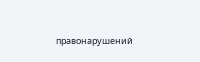правонарушений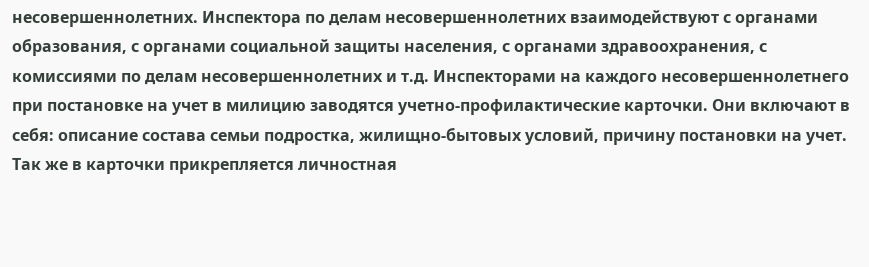несовершеннолетних. Инспектора по делам несовершеннолетних взаимодействуют с органами образования, с органами социальной защиты населения, с органами здравоохранения, с комиссиями по делам несовершеннолетних и т.д. Инспекторами на каждого несовершеннолетнего при постановке на учет в милицию заводятся учетно-профилактические карточки. Они включают в себя: описание состава семьи подростка, жилищно-бытовых условий, причину постановки на учет. Так же в карточки прикрепляется личностная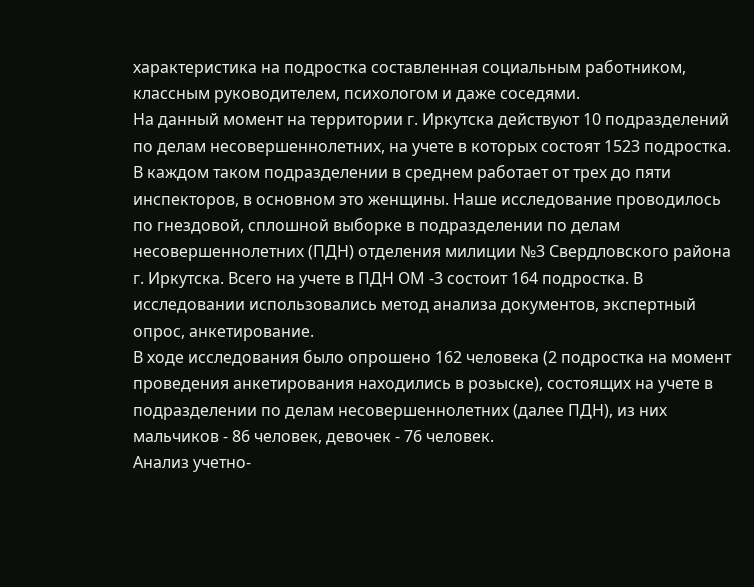характеристика на подростка составленная социальным работником, классным руководителем, психологом и даже соседями.
На данный момент на территории г. Иркутска действуют 10 подразделений по делам несовершеннолетних, на учете в которых состоят 1523 подростка. В каждом таком подразделении в среднем работает от трех до пяти инспекторов, в основном это женщины. Наше исследование проводилось по гнездовой, сплошной выборке в подразделении по делам несовершеннолетних (ПДН) отделения милиции №3 Свердловского района г. Иркутска. Всего на учете в ПДН ОМ -3 состоит 164 подростка. В исследовании использовались метод анализа документов, экспертный опрос, анкетирование.
В ходе исследования было опрошено 162 человека (2 подростка на момент проведения анкетирования находились в розыске), состоящих на учете в подразделении по делам несовершеннолетних (далее ПДН), из них мальчиков - 86 человек, девочек - 76 человек.
Анализ учетно-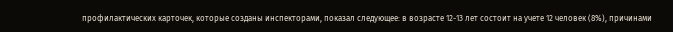профилактических карточек, которые созданы инспекторами, показал следующее: в возрасте 12-13 лет состоит на учете 12 человек (8%), причинами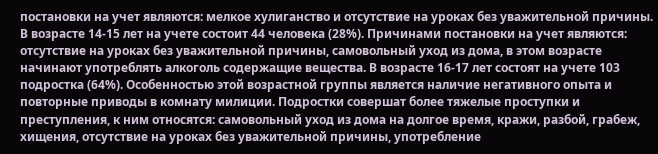постановки на учет являются: мелкое хулиганство и отсутствие на уроках без уважительной причины. В возрасте 14-15 лет на учете состоит 44 человека (28%). Причинами постановки на учет являются: отсутствие на уроках без уважительной причины, самовольный уход из дома, в этом возрасте начинают употреблять алкоголь содержащие вещества. В возрасте 16-17 лет состоят на учете 103 подростка (64%). Особенностью этой возрастной группы является наличие негативного опыта и повторные приводы в комнату милиции. Подростки совершат более тяжелые проступки и преступления, к ним относятся: самовольный уход из дома на долгое время, кражи, разбой, грабеж, хищения, отсутствие на уроках без уважительной причины, употребление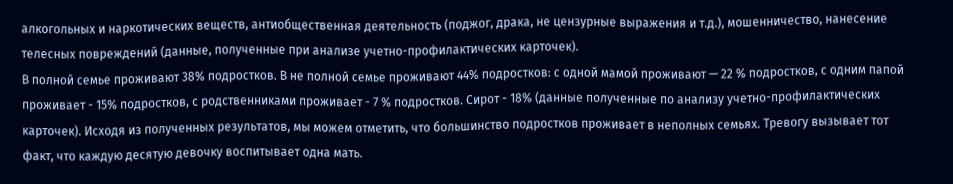алкогольных и наркотических веществ, антиобщественная деятельность (поджог, драка, не цензурные выражения и т.д.), мошенничество, нанесение телесных повреждений (данные, полученные при анализе учетно-профилактических карточек).
В полной семье проживают 38% подростков. В не полной семье проживают 44% подростков: с одной мамой проживают — 22 % подростков, с одним папой проживает - 15% подростков, с родственниками проживает - 7 % подростков. Сирот - 18% (данные полученные по анализу учетно-профилактических карточек). Исходя из полученных результатов, мы можем отметить, что большинство подростков проживает в неполных семьях. Тревогу вызывает тот факт, что каждую десятую девочку воспитывает одна мать.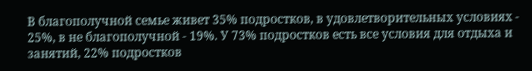В благополучной семье живет 35% подростков, в удовлетворительных условиях - 25%, в не благополучной - 19%. У 73% подростков есть все условия для отдыха и занятий, 22% подростков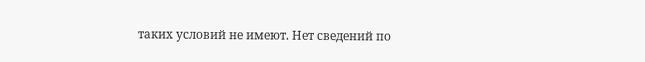таких условий не имеют. Нет сведений по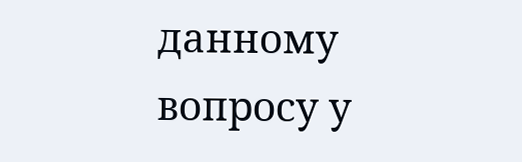данному вопросу у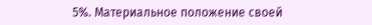5%. Материальное положение своей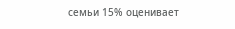семьи 15% оценивает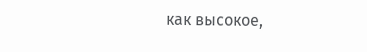как высокое,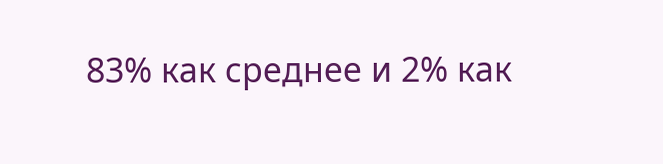83% как среднее и 2% как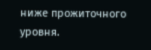ниже прожиточного уровня.